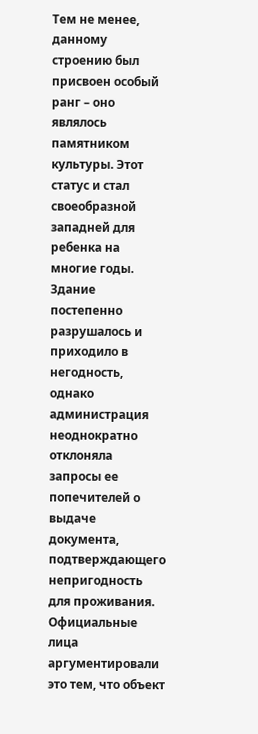Тем не менее, данному строению был присвоен особый ранг – оно являлось памятником культуры. Этот статус и стал своеобразной западней для ребенка на многие годы. Здание постепенно разрушалось и приходило в негодность, однако администрация неоднократно отклоняла запросы ее попечителей о выдаче документа, подтверждающего непригодность для проживания. Официальные лица аргументировали это тем, что объект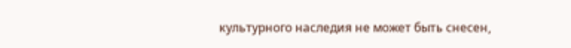культурного наследия не может быть снесен,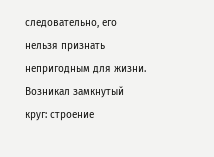следовательно, его нельзя признать непригодным для жизни. Возникал замкнутый круг: строение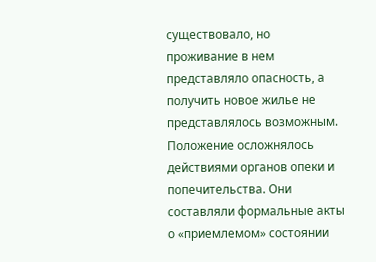существовало, но проживание в нем представляло опасность, а получить новое жилье не представлялось возможным.
Положение осложнялось действиями органов опеки и попечительства. Они составляли формальные акты о «приемлемом» состоянии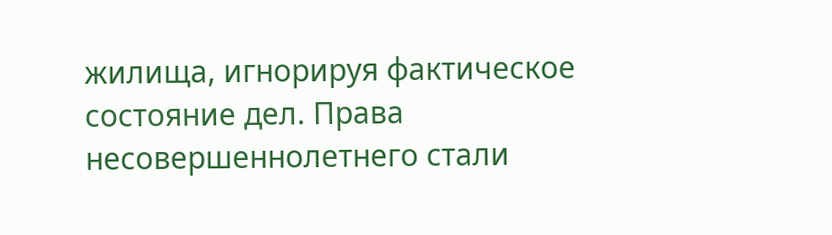жилища, игнорируя фактическое состояние дел. Права несовершеннолетнего стали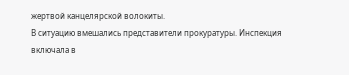жертвой канцелярской волокиты.
В ситуацию вмешались представители прокуратуры. Инспекция включала в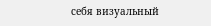себя визуальный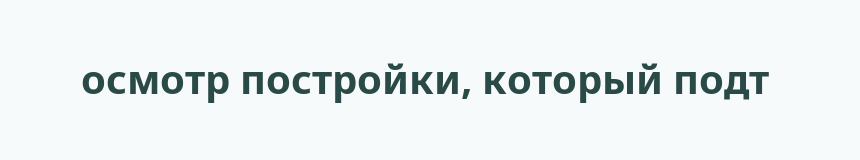осмотр постройки, который подт